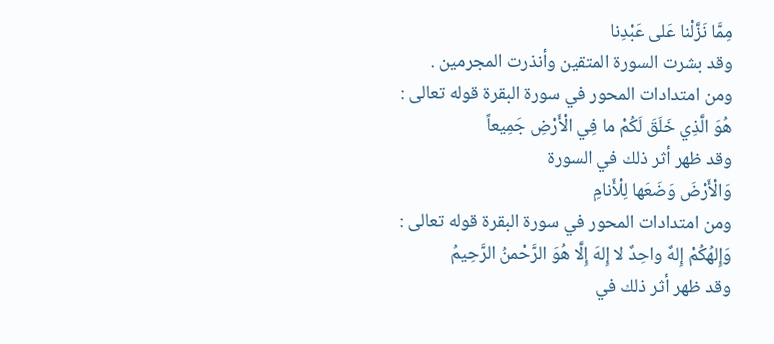مِمَّا نَزَّلْنا عَلى عَبْدِنا
وقد بشرت السورة المتقين وأنذرت المجرمين .
ومن امتدادات المحور في سورة البقرة قوله تعالى :
هُوَ الَّذِي خَلَقَ لَكُمْ ما فِي الْأَرْضِ جَمِيعاً
وقد ظهر أثر ذلك في السورة
وَالْأَرْضَ وَضَعَها لِلْأَنامِ
ومن امتدادات المحور في سورة البقرة قوله تعالى :
وَإِلهُكُمْ إِلهٌ واحِدٌ لا إِلهَ إِلَّا هُوَ الرَّحْمنُ الرَّحِيمُ
وقد ظهر أثر ذلك في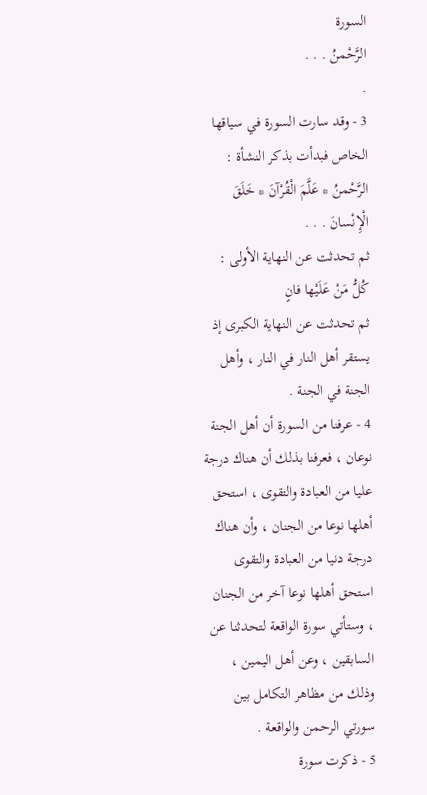السورة
الرَّحْمنُ . . .
.
3 - وقد سارت السورة في سياقها الخاص فبدأت بذكر النشأة :
الرَّحْمنُ * عَلَّمَ الْقُرْآنَ * خَلَقَ الْإِنْسانَ . . .
ثم تحدثت عن النهاية الأولى :
كُلُّ مَنْ عَلَيْها فانٍ
ثم تحدثت عن النهاية الكبرى إذ يستقر أهل النار في النار ، وأهل الجنة في الجنة .
4 - عرفنا من السورة أن أهل الجنة نوعان ، فعرفنا بذلك أن هناك درجة عليا من العبادة والتقوى ، استحق أهلها نوعا من الجنان ، وأن هناك درجة دنيا من العبادة والتقوى استحق أهلها نوعا آخر من الجنان ، وستأتي سورة الواقعة لتحدثنا عن السابقين ، وعن أهل اليمين ، وذلك من مظاهر التكامل بين سورتي الرحمن والواقعة .
5 - ذكرت سورة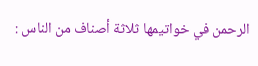الرحمن في خواتيمها ثلاثة أصناف من الناس :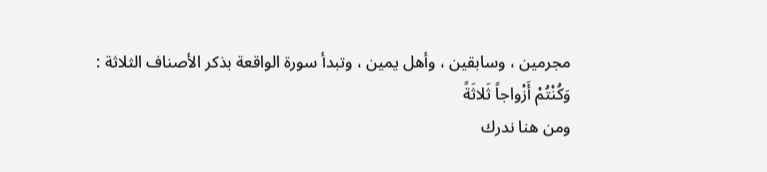مجرمين ، وسابقين ، وأهل يمين ، وتبدأ سورة الواقعة بذكر الأصناف الثلاثة :
وَكُنْتُمْ أَزْواجاً ثَلاثَةً
ومن هنا ندرك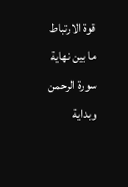قوة الارتباط ما بين نهاية سورة الرحمن وبداية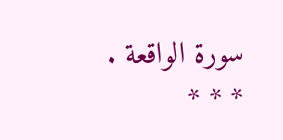سورة الواقعة .
* * *